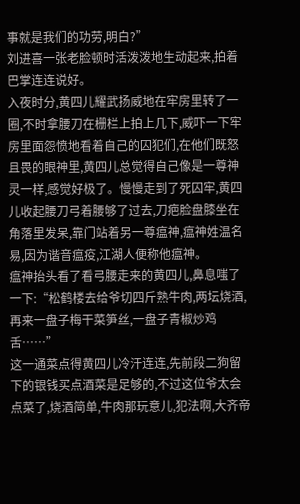事就是我们的功劳,明白?”
刘进喜一张老脸顿时活泼泼地生动起来,拍着巴掌连连说好。
入夜时分,黄四儿耀武扬威地在牢房里转了一圈,不时拿腰刀在栅栏上拍上几下,威吓一下牢房里面怨愤地看着自己的囚犯们,在他们既怒且畏的眼神里,黄四儿总觉得自己像是一尊神灵一样,感觉好极了。慢慢走到了死囚牢,黄四儿收起腰刀弓着腰够了过去,刀疤脸盘膝坐在角落里发呆,靠门站着另一尊瘟神,瘟神姓温名易,因为谐音瘟疫,江湖人便称他瘟神。
瘟神抬头看了看弓腰走来的黄四儿,鼻息嗤了一下:“松鹤楼去给爷切四斤熟牛肉,两坛烧酒,再来一盘子梅干菜笋丝,一盘子青椒炒鸡舌……”
这一通菜点得黄四儿冷汗连连,先前段二狗留下的银钱买点酒菜是足够的,不过这位爷太会点菜了,烧酒简单,牛肉那玩意儿,犯法啊,大齐帝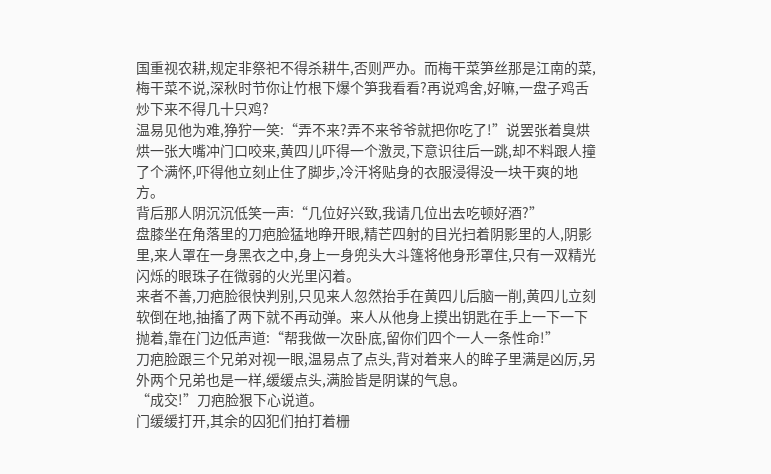国重视农耕,规定非祭祀不得杀耕牛,否则严办。而梅干菜笋丝那是江南的菜,梅干菜不说,深秋时节你让竹根下爆个笋我看看?再说鸡舍,好嘛,一盘子鸡舌炒下来不得几十只鸡?
温易见他为难,狰狞一笑:“弄不来?弄不来爷爷就把你吃了!”说罢张着臭烘烘一张大嘴冲门口咬来,黄四儿吓得一个激灵,下意识往后一跳,却不料跟人撞了个满怀,吓得他立刻止住了脚步,冷汗将贴身的衣服浸得没一块干爽的地方。
背后那人阴沉沉低笑一声:“几位好兴致,我请几位出去吃顿好酒?”
盘膝坐在角落里的刀疤脸猛地睁开眼,精芒四射的目光扫着阴影里的人,阴影里,来人罩在一身黑衣之中,身上一身兜头大斗篷将他身形罩住,只有一双精光闪烁的眼珠子在微弱的火光里闪着。
来者不善,刀疤脸很快判别,只见来人忽然抬手在黄四儿后脑一削,黄四儿立刻软倒在地,抽搐了两下就不再动弹。来人从他身上摸出钥匙在手上一下一下抛着,靠在门边低声道:“帮我做一次卧底,留你们四个一人一条性命!”
刀疤脸跟三个兄弟对视一眼,温易点了点头,背对着来人的眸子里满是凶厉,另外两个兄弟也是一样,缓缓点头,满脸皆是阴谋的气息。
“成交!”刀疤脸狠下心说道。
门缓缓打开,其余的囚犯们拍打着栅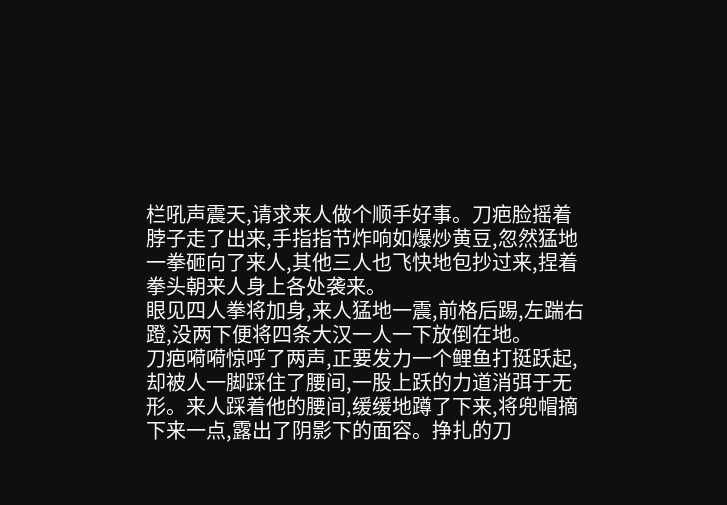栏吼声震天,请求来人做个顺手好事。刀疤脸摇着脖子走了出来,手指指节炸响如爆炒黄豆,忽然猛地一拳砸向了来人,其他三人也飞快地包抄过来,捏着拳头朝来人身上各处袭来。
眼见四人拳将加身,来人猛地一震,前格后踢,左踹右蹬,没两下便将四条大汉一人一下放倒在地。
刀疤嗬嗬惊呼了两声,正要发力一个鲤鱼打挺跃起,却被人一脚踩住了腰间,一股上跃的力道消弭于无形。来人踩着他的腰间,缓缓地蹲了下来,将兜帽摘下来一点,露出了阴影下的面容。挣扎的刀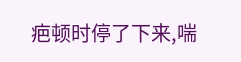疤顿时停了下来,喘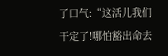了口气:“这活儿我们干定了!哪怕豁出命去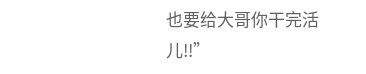也要给大哥你干完活儿!!”